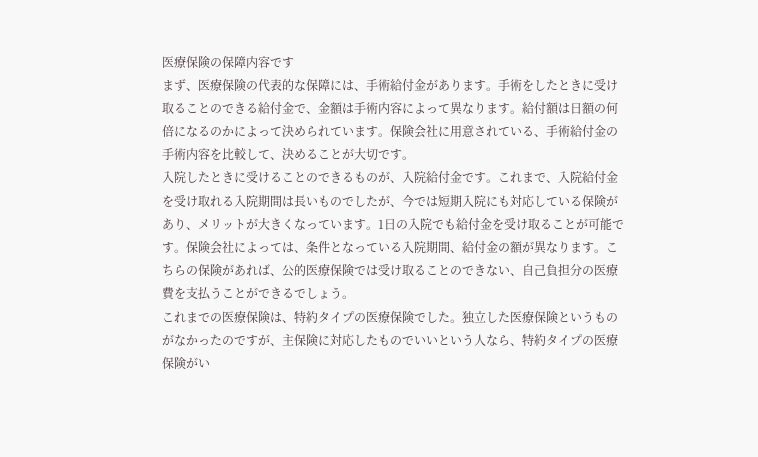医療保険の保障内容です
まず、医療保険の代表的な保障には、手術給付金があります。手術をしたときに受け取ることのできる給付金で、金額は手術内容によって異なります。給付額は日額の何倍になるのかによって決められています。保険会社に用意されている、手術給付金の手術内容を比較して、決めることが大切です。
入院したときに受けることのできるものが、入院給付金です。これまで、入院給付金を受け取れる入院期間は長いものでしたが、今では短期入院にも対応している保険があり、メリットが大きくなっています。1日の入院でも給付金を受け取ることが可能です。保険会社によっては、条件となっている入院期間、給付金の額が異なります。こちらの保険があれば、公的医療保険では受け取ることのできない、自己負担分の医療費を支払うことができるでしょう。
これまでの医療保険は、特約タイプの医療保険でした。独立した医療保険というものがなかったのですが、主保険に対応したものでいいという人なら、特約タイプの医療保険がい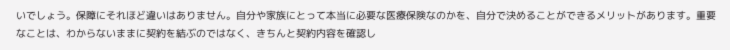いでしょう。保障にそれほど違いはありません。自分や家族にとって本当に必要な医療保険なのかを、自分で決めることができるメリットがあります。重要なことは、わからないままに契約を結ぶのではなく、きちんと契約内容を確認し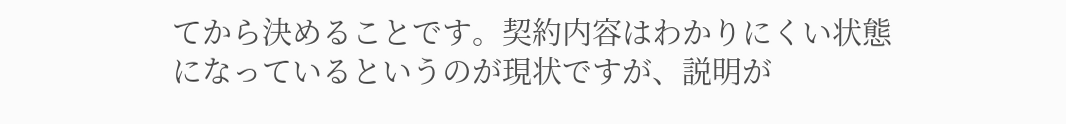てから決めることです。契約内容はわかりにくい状態になっているというのが現状ですが、説明が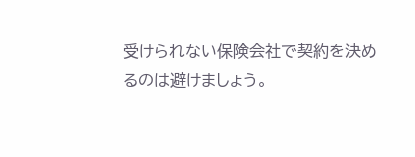受けられない保険会社で契約を決めるのは避けましょう。